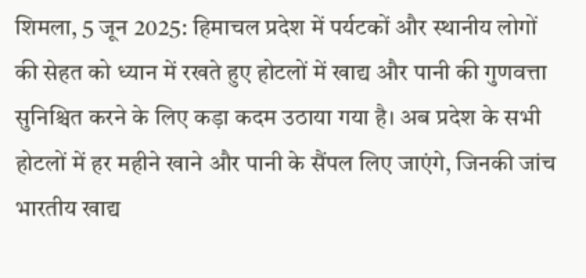शिमला, 5 जून 2025: हिमाचल प्रदेश में पर्यटकों और स्थानीय लोगों की सेहत को ध्यान में रखते हुए होटलों में खाद्य और पानी की गुणवत्ता सुनिश्चित करने के लिए कड़ा कदम उठाया गया है। अब प्रदेश के सभी होटलों में हर महीने खाने और पानी के सैंपल लिए जाएंगे, जिनकी जांच भारतीय खाद्य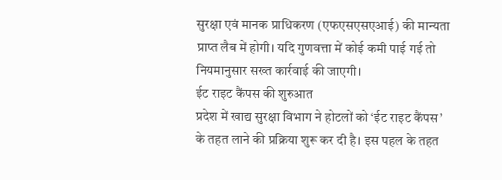सुरक्षा एवं मानक प्राधिकरण (एफएसएसएआई) की मान्यता प्राप्त लैब में होगी। यदि गुणवत्ता में कोई कमी पाई गई तो नियमानुसार सख्त कार्रवाई की जाएगी।
ईट राइट कैंपस की शुरुआत
प्रदेश में खाद्य सुरक्षा विभाग ने होटलों को ‘ईट राइट कैंपस’ के तहत लाने की प्रक्रिया शुरू कर दी है। इस पहल के तहत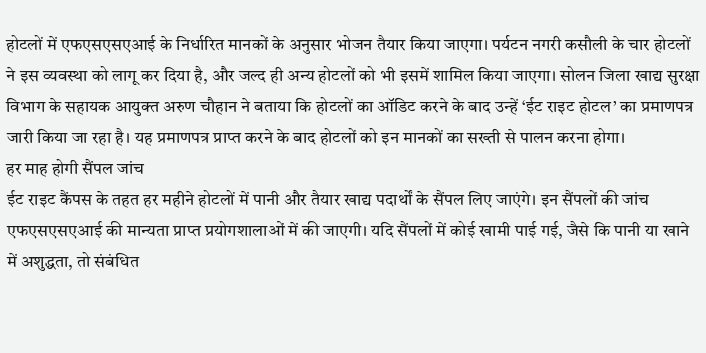होटलों में एफएसएसएआई के निर्धारित मानकों के अनुसार भोजन तैयार किया जाएगा। पर्यटन नगरी कसौली के चार होटलों ने इस व्यवस्था को लागू कर दिया है, और जल्द ही अन्य होटलों को भी इसमें शामिल किया जाएगा। सोलन जिला खाद्य सुरक्षा विभाग के सहायक आयुक्त अरुण चौहान ने बताया कि होटलों का ऑडिट करने के बाद उन्हें ‘ईट राइट होटल’ का प्रमाणपत्र जारी किया जा रहा है। यह प्रमाणपत्र प्राप्त करने के बाद होटलों को इन मानकों का सख्ती से पालन करना होगा।
हर माह होगी सैंपल जांच
ईट राइट कैंपस के तहत हर महीने होटलों में पानी और तैयार खाद्य पदार्थों के सैंपल लिए जाएंगे। इन सैंपलों की जांच एफएसएसएआई की मान्यता प्राप्त प्रयोगशालाओं में की जाएगी। यदि सैंपलों में कोई खामी पाई गई, जैसे कि पानी या खाने में अशुद्धता, तो संबंधित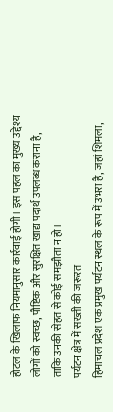होटल के खिलाफ नियमानुसार कार्रवाई होगी। इस पहल का मुख्य उद्देश्य लोगों को स्वच्छ, पौष्टिक और सुरक्षित खाद्य पदार्थ उपलब्ध कराना है, ताकि उनकी सेहत से कोई समझौता न हो।
पर्यटन क्षेत्र में सख्ती की जरूरत
हिमाचल प्रदेश एक प्रमुख पर्यटन स्थल के रूप में उभरा है, जहां शिमला,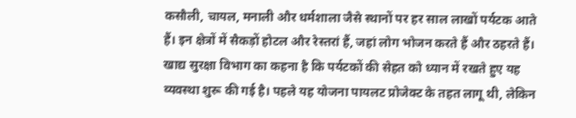कसौली, चायल, मनाली और धर्मशाला जैसे स्थानों पर हर साल लाखों पर्यटक आते हैं। इन क्षेत्रों में सैकड़ों होटल और रेस्तरां हैं, जहां लोग भोजन करते हैं और ठहरते हैं। खाद्य सुरक्षा विभाग का कहना है कि पर्यटकों की सेहत को ध्यान में रखते हुए यह व्यवस्था शुरू की गई है। पहले यह योजना पायलट प्रोजेक्ट के तहत लागू थी, लेकिन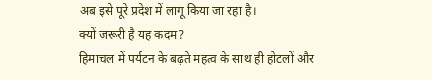अब इसे पूरे प्रदेश में लागू किया जा रहा है।
क्यों जरूरी है यह कदम?
हिमाचल में पर्यटन के बढ़ते महत्व के साथ ही होटलों और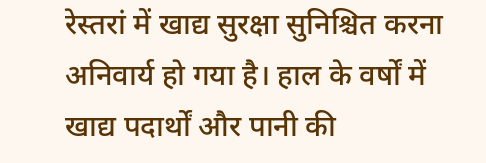रेस्तरां में खाद्य सुरक्षा सुनिश्चित करना अनिवार्य हो गया है। हाल के वर्षों में खाद्य पदार्थों और पानी की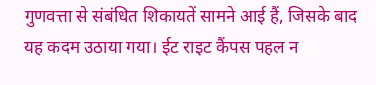गुणवत्ता से संबंधित शिकायतें सामने आई हैं, जिसके बाद यह कदम उठाया गया। ईट राइट कैंपस पहल न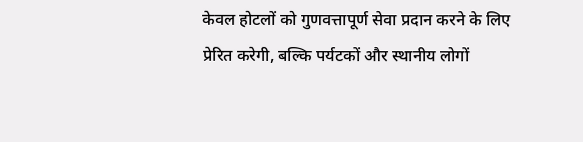केवल होटलों को गुणवत्तापूर्ण सेवा प्रदान करने के लिए प्रेरित करेगी, बल्कि पर्यटकों और स्थानीय लोगों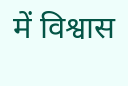में विश्वास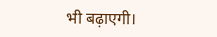भी बढ़ाएगी।